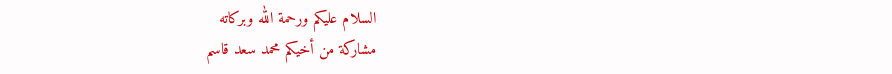السلام عليكم ورحمة الله وبركاته
مشاركة من أخيكم محمد سعد قاسم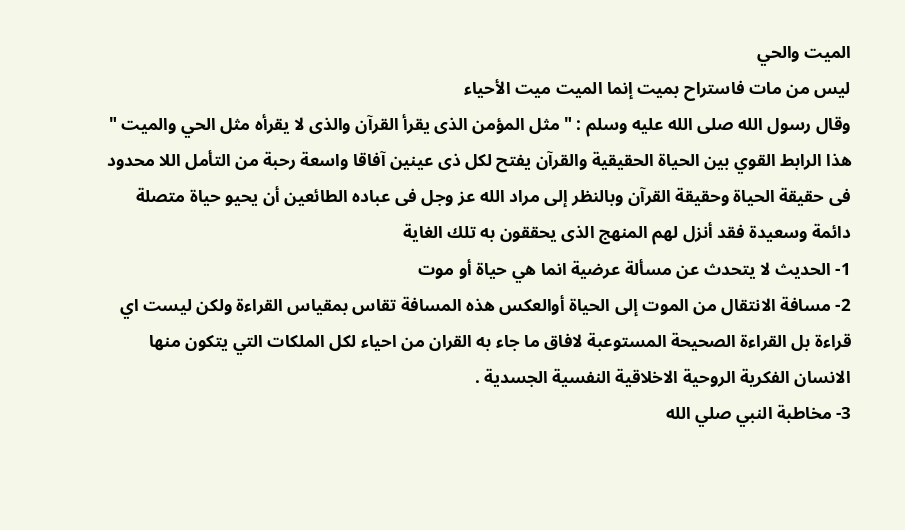الميت والحي
ليس من مات فاستراح بميت إنما الميت ميت الأحياء
وقال رسول الله صلى الله عليه وسلم : " مثل المؤمن الذى يقرأ القرآن والذى لا يقرأه مثل الحي والميت "
هذا الرابط القوي بين الحياة الحقيقية والقرآن يفتح لكل ذى عينين آفاقا واسعة رحبة من التأمل اللا محدود فى حقيقة الحياة وحقيقة القرآن وبالنظر إلى مراد الله عز وجل فى عباده الطائعين أن يحيو حياة متصلة دائمة وسعيدة فقد أنزل لهم المنهج الذى يحققون به تلك الغاية
1- الحديث لا يتحدث عن مسألة عرضية انما هي حياة أو موت
2- مسافة الانتقال من الموت إلى الحياة أوالعكس هذه المسافة تقاس بمقياس القراءة ولكن ليست اي قراءة بل القراءة الصحيحة المستوعبة لافاق ما جاء به القران من احياء لكل الملكات التي يتكون منها الانسان الفكرية الروحية الاخلاقية النفسية الجسدية .
3- مخاطبة النبي صلي الله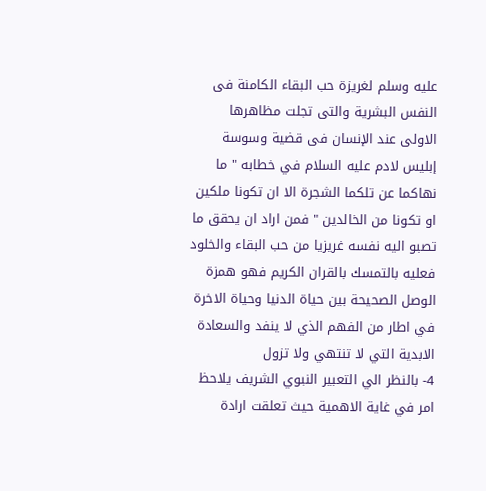عليه وسلم لغريزة حب البقاء الكامنة فى النفس البشرية والتى تجلت مظاهرها الاولى عند الإنسان فى قضية وسوسة إبليس لادم عليه السلام في خطابه " ما نهاكما عن تلكما الشجرة الا ان تكونا ملكين او تكونا من الخالدين " فمن اراد ان يحقق ما تصبو اليه نفسه غريزيا من حب البقاء والخلود فعليه بالتمسك بالقران الكريم فهو همزة الوصل الصحيحة بين حياة الدنيا وحياة الاخرة في اطار من الفهم الذي لا ينفد والسعادة الابدية التي لا تنتهي ولا تزول
4- بالنظر الي التعبير النبوي الشريف يلاحظ امر في غاية الاهمية حيث تعلقت ارادة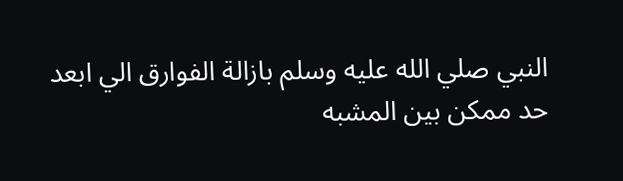النبي صلي الله عليه وسلم بازالة الفوارق الي ابعد حد ممكن بين المشبه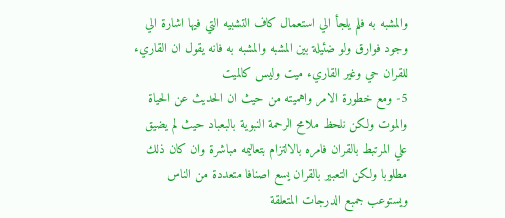والمشبه به فلم يلجأ الي استعمال كاف التشبيه التي فيها اشارة الي وجود فوارق ولو ضئيلة بين المشبه والمشبه به فانه يقول ان القاريء للقران حي وغير القاريء ميت وليس كالميت
5- ومع خطورة الامر واهميته من حيث ان الحديث عن الحياة والموت ولكن نلحظ ملامح الرحمة النبوية بالبعباد حيث لم يضيق علي المرتبط بالقران فامره بالالتزام بتعاليمه مباشرة وان كان ذلك مطلوبا ولكن التعبير بالقران يسع اصنافا متعددة من الناس ويستوعب جمبع الدرجات المتعلقة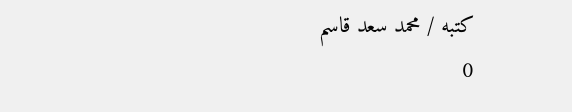كتبه / محمد سعد قاسم
0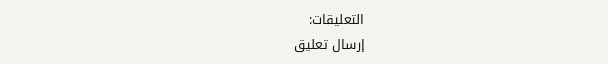التعليقات:
إرسال تعليق